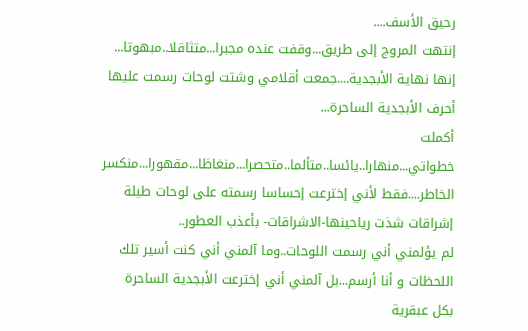رحيق الأسف....
إنتهت المروج إلى طريق...وقفت عنده مجبرا...متثاقلا..مبهوتا...
إنها نهاية الأبجدية....جمعت أقلامي وشتت لوحات رسمت عليها أحرف الأبجدية الساحرة...
أكملت خطواتي...منهارا..يائسا..متألما..متحصرا...منغاظا...مقهورا...منكسر الخاطر....فقط لأني إخترعت إحساسا رسمته على لوحات طيلة إشراقات شذت رياحينها-الاشراقات- بأعذب العطور..
لم يؤلمني أني رسمت اللوحات..وما آلمني أني كنت أسير تلك اللحظات و أنا أرسم...بل آلمني أني إخترعت الأبجدية الساحرة بكل عبقرية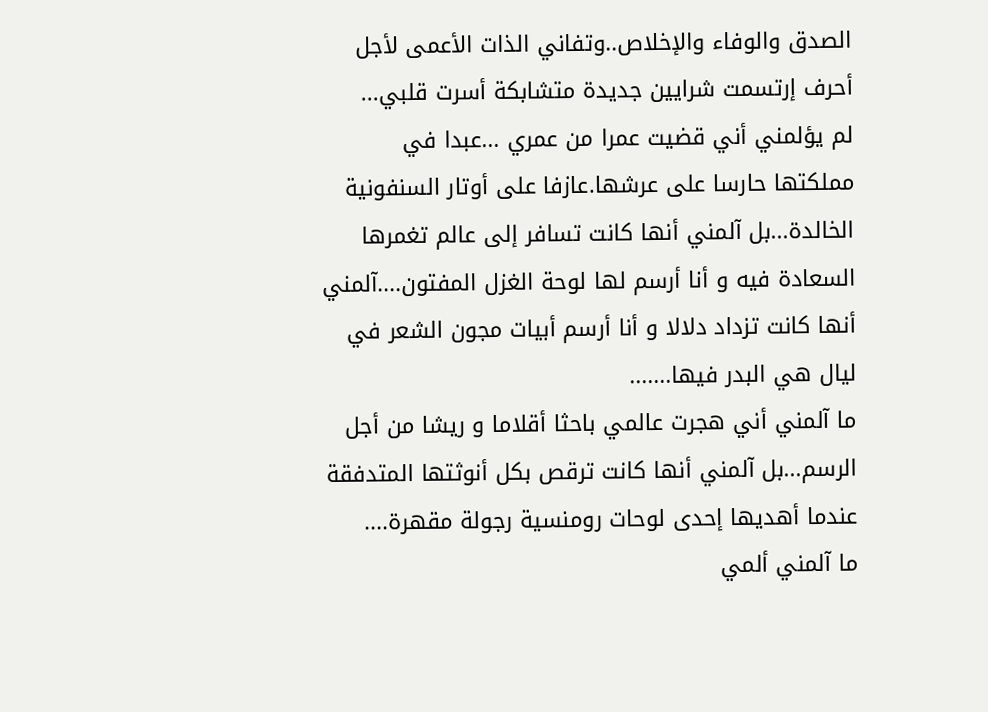الصدق والوفاء والإخلاص..وتفاني الذات الأعمى لأجل أحرف إرتسمت شرايين جديدة متشابكة أسرت قلبي...
لم يؤلمني أني قضيت عمرا من عمري ...عبدا في مملكتها حارسا على عرشها.عازفا على أوتار السنفونية الخالدة...بل آلمني أنها كانت تسافر إلى عالم تغمرها السعادة فيه و أنا أرسم لها لوحة الغزل المفتون....آلمني أنها كانت تزداد دلالا و أنا أرسم أبيات مجون الشعر في ليال هي البدر فيها.......
ما آلمني أني هجرت عالمي باحثا أقلاما و ريشا من أجل الرسم...بل آلمني أنها كانت ترقص بكل أنوثتها المتدفقة عندما أهديها إحدى لوحات رومنسية رجولة مقهرة....
ما آلمني ألمي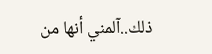ذلك..آلمني أنها من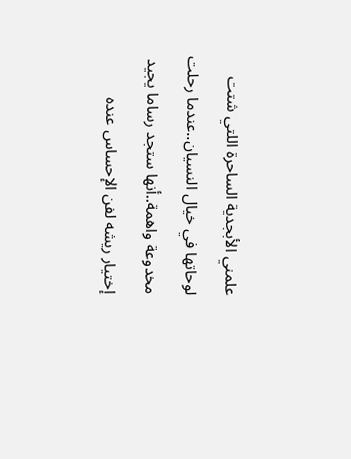علمني الأبجدية الساحرة اللتي شتت لوحاتها في خيال النسيان..عندما رحلت مخدوعة واهمة..أنها ستجد رساما يجيد إختيار ريشه لفن الإحساس عنده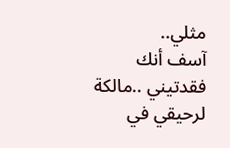مثلي..
آسف أنك فقدتيني ..مالكة لرحيقي في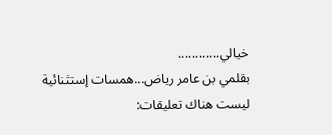خيالي............
بقلمي بن عامر رياض...همسات إستثنائية
ليست هناك تعليقات: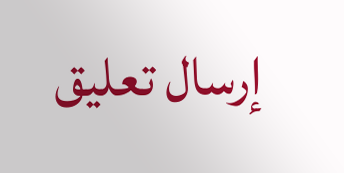إرسال تعليق